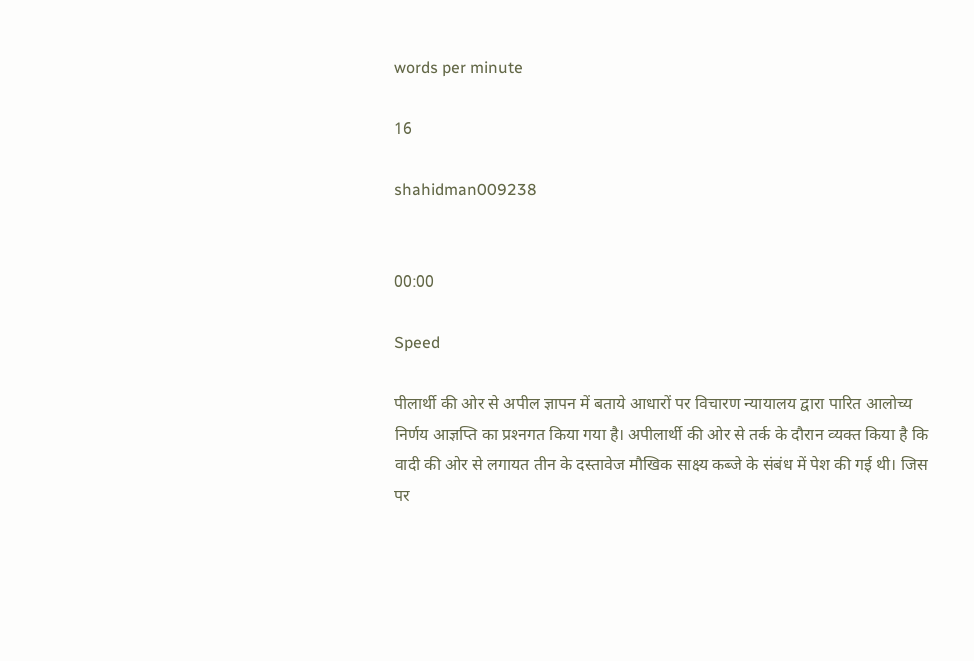words per minute

16

shahidman009238


00:00

Speed

पीलार्थी की ओर से अपील ज्ञापन में बताये आधारों पर विचारण न्‍यायालय द्वारा पारित आलोच्‍य निर्णय आज्ञप्ति का प्रश्‍नगत किया गया है। अपीलार्थी की ओर से तर्क के दौरान व्‍यक्‍त किया है कि वादी की ओर से लगायत तीन के दस्‍तावेज मौखिक साक्ष्‍य कब्‍जे के संबंध में पेश की गई थी। जिस पर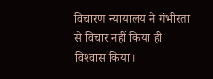विचारण न्‍यायालय ने गंभीरता से विचार नहीं किया ही विश्‍वास किया।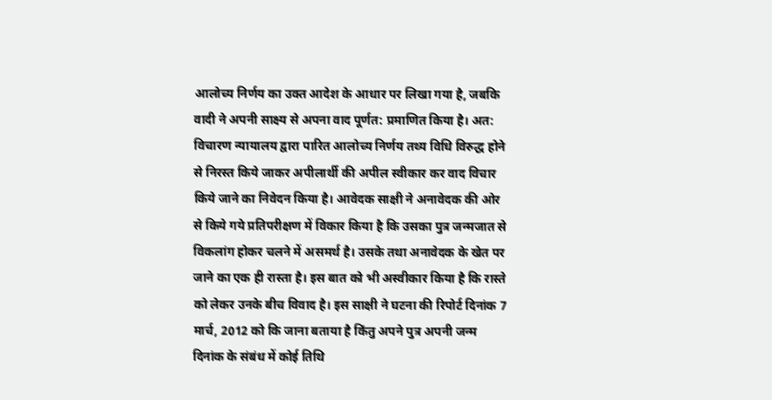आलोच्‍य निर्णय का उक्‍त आदेश के आधार पर लिखा गया है, जबकि वादी ने अपनी साक्ष्‍य से अपना वाद पूर्णत: प्रमाणित किया है। अत: विचारण न्‍यायालय द्वारा पारित आलोच्‍य निर्णय तथ्‍य विधि विरुद्ध होने से निरस्‍त किये जाकर अपीलार्थी की अपील स्‍वीकार कर वाद विचार किये जाने का निवेदन किया है। आवेदक साक्षी ने अनावेदक की ओर से किये गये प्रतिपरीक्षण में विकार किया है कि उसका पुत्र जन्‍मजात से विकलांग होकर चलने में असमर्थ है। उसके तथा अनावेदक के खेत पर जाने का एक ही रास्‍ता है। इस बात को भी अस्‍वीकार किया है कि रास्‍ते को लेकर उनके बीच विवाद है। इस साक्षी ने घटना की रिपोर्ट दिनांक 7 मार्च, 2012 को कि जाना बताया है किंतु अपने पुत्र अपनी जन्‍म दिनांक के संबंध में कोई तिथि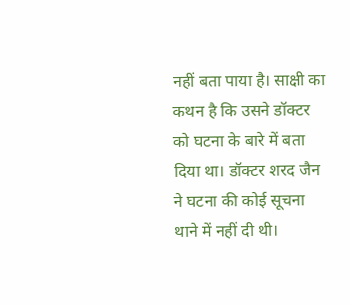नहीं बता पाया है। साक्षी का कथन है कि उसने डॉक्‍टर को घटना के बारे में बता दिया था। डॉक्‍टर शरद जैन ने घटना की कोई सूचना थाने में नहीं दी थी।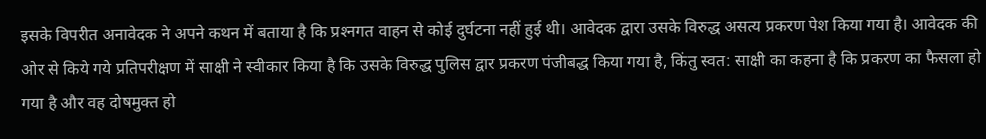इसके विपरीत अनावेदक ने अपने कथन में बताया है कि प्रश्‍नगत वाहन से कोई दुर्घटना नहीं हुई थी। आवेदक द्वारा उसके विरुद्ध असत्‍य प्रकरण पेश किया गया है। आवेदक की ओर से किये गये प्रतिपरीक्षण में साक्षी ने स्‍वीकार किया है कि उसके विरुद्ध पुलिस द्वार प्रकरण पंजीबद्ध किया गया है, किंतु स्‍वत: साक्षी का कहना है कि प्रकरण का फैसला हो गया है और वह दोषमुक्‍त हो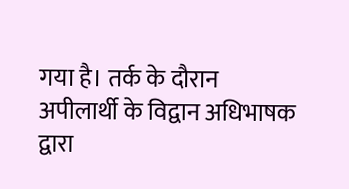गया है। तर्क के दौरान अपीलार्थी के विद्वान अधिभाषक द्वारा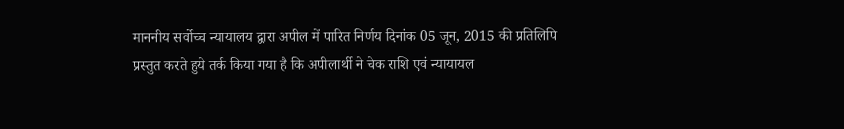माननीय सर्वोच्‍च न्‍यायालय द्वारा अपील में पारित निर्णय दिनांक 05 जून, 2015 की प्रतिलिपि प्रस्‍तुत करते हुये तर्क किया गया है कि अपीलार्थी ने चेक राशि एवं न्‍यायायल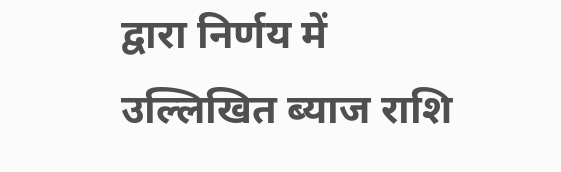द्वारा निर्णय में उल्लिखित ब्‍याज राशि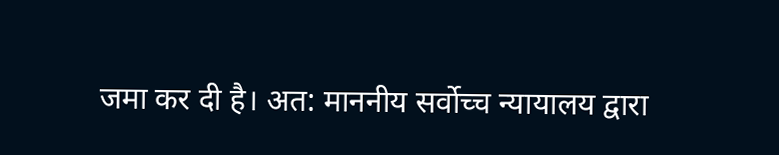जमा कर दी है। अत: माननीय सर्वोच्‍च न्‍यायालय द्वारा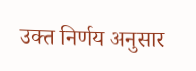उक्‍त निर्णय अनुसार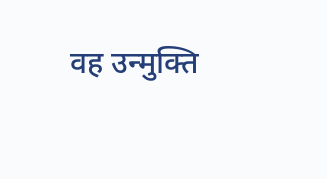वह उन्‍मुक्ति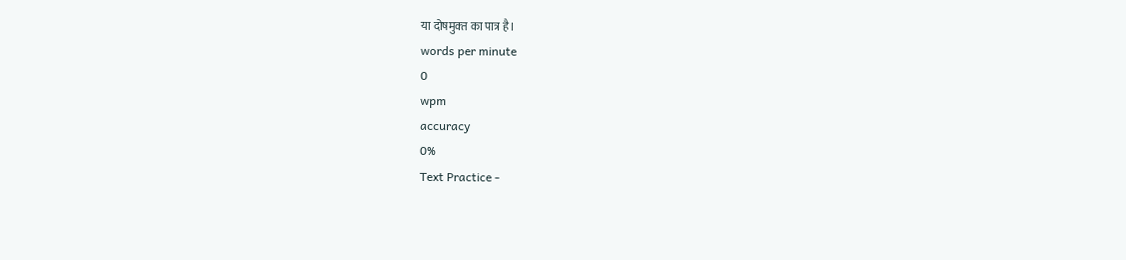या दोषमुक्‍त का पात्र है।
words per minute
0
wpm
accuracy
0%
Text Practice -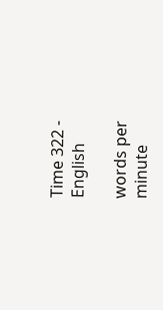Time 322 - English

words per minute